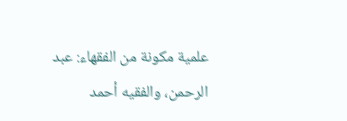علمية مكونة من الفقهاء: عبد الرحمن، والفقيه أحمد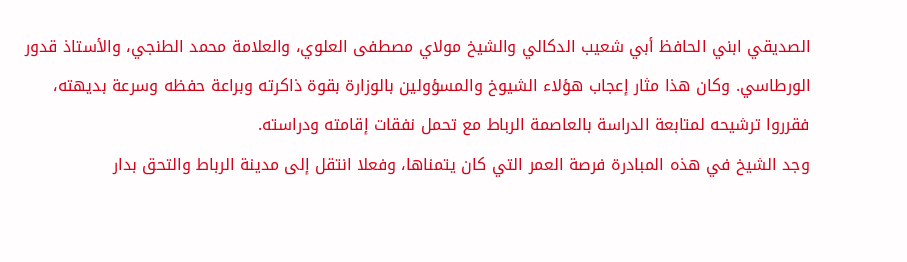الصديقي ابني الحافظ أبي شعيب الدكالي والشيخ مولاي مصطفى العلوي، والعلامة محمد الطنجي، والأستاذ قدور الورطاسي. وكان هذا مثار إعجاب هؤلاء الشيوخ والمسؤولين بالوزارة بقوة ذاكرته وبراعة حفظه وسرعة بديهته، فقرروا ترشيحه لمتابعة الدراسة بالعاصمة الرباط مع تحمل نفقات إقامته ودراسته.
وجد الشيخ في هذه المبادرة فرصة العمر التي كان يتمناها، وفعلا انتقل إلى مدينة الرباط والتحق بدار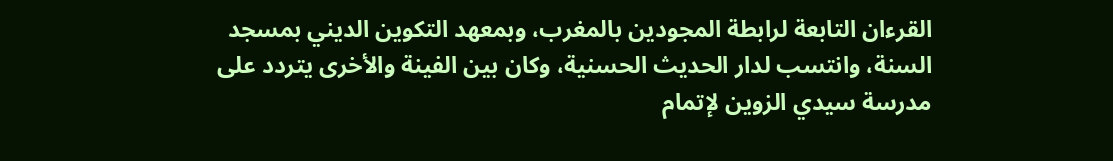القرءان التابعة لرابطة المجودين بالمغرب، وبمعهد التكوين الديني بمسجد السنة، وانتسب لدار الحديث الحسنية، وكان بين الفينة والأخرى يتردد على مدرسة سيدي الزوين لإتمام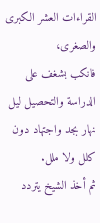القراءات العشر الكبرى والصغرى،
فانكب بشغف على الدراسة والتحصيل ليل نهار بجد واجتهاد دون كلل ولا ملل.
ثم أخذ الشيخ يتردد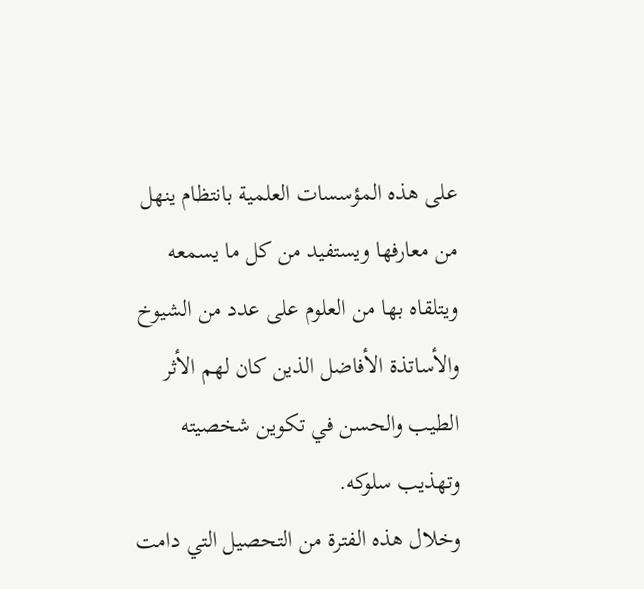على هذه المؤسسات العلمية بانتظام ينهل من معارفها ويستفيد من كل ما يسمعه ويتلقاه بها من العلوم على عدد من الشيوخ والأساتذة الأفاضل الذين كان لهم الأثر الطيب والحسن في تكوين شخصيته وتهذيب سلوكه.
وخلال هذه الفترة من التحصيل التي دامت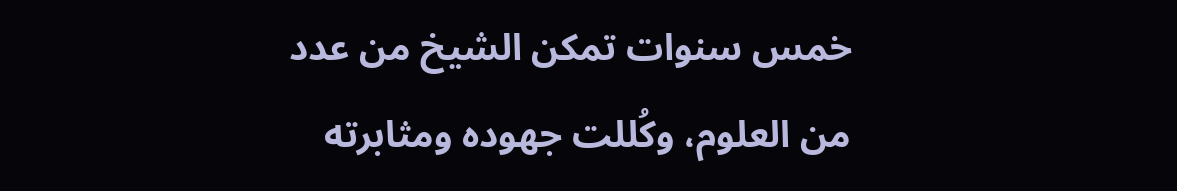خمس سنوات تمكن الشيخ من عدد من العلوم، وكُللت جهوده ومثابرته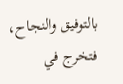بالتوفيق والنجاح، فتخرج في